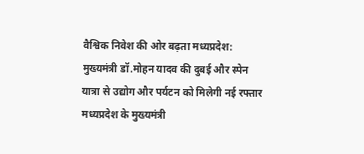वैश्विक निवेश की ओर बढ़ता मध्यप्रदेश: मुख्यमंत्री डॉ.मोहन यादव की दुबई और स्पेन यात्रा से उद्योग और पर्यटन को मिलेगी नई रफ्तार
मध्यप्रदेश के मुख्यमंत्री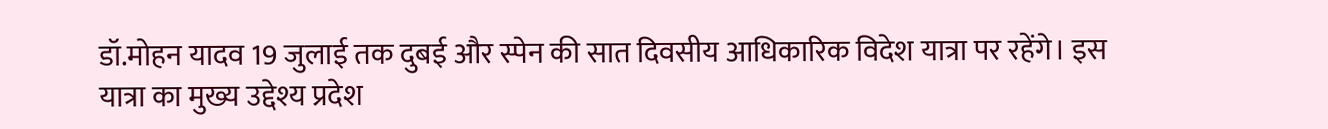डॉ.मोहन यादव 19 जुलाई तक दुबई और स्पेन की सात दिवसीय आधिकारिक विदेश यात्रा पर रहेंगे। इस यात्रा का मुख्य उद्देश्य प्रदेश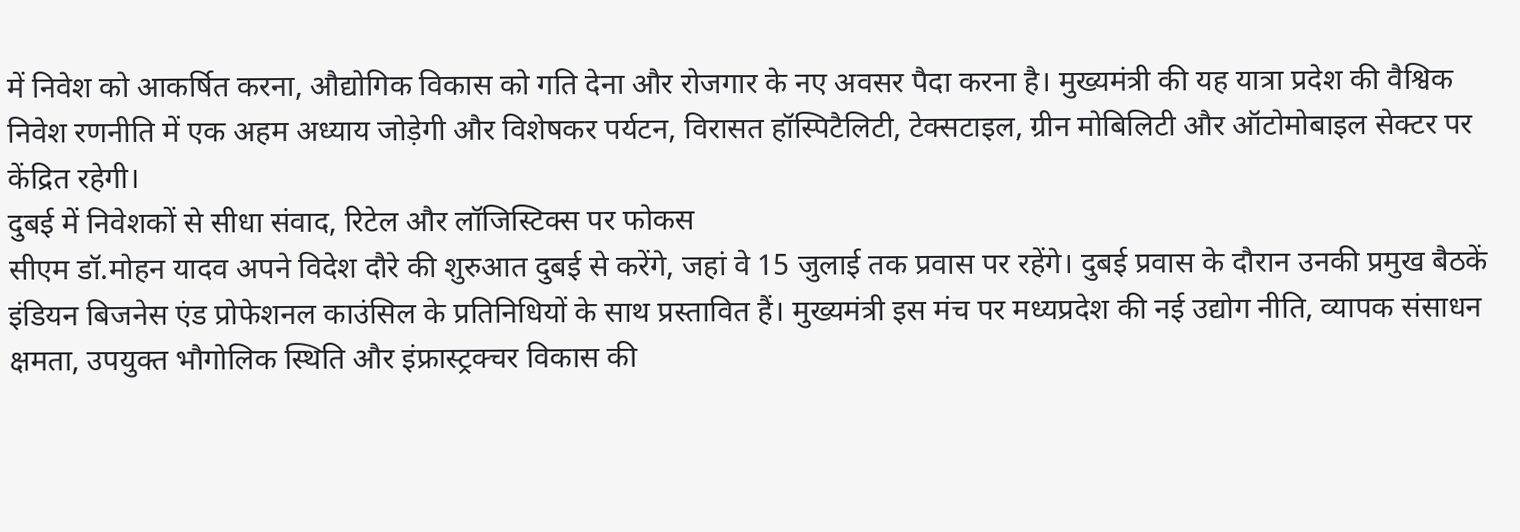में निवेश को आकर्षित करना, औद्योगिक विकास को गति देना और रोजगार के नए अवसर पैदा करना है। मुख्यमंत्री की यह यात्रा प्रदेश की वैश्विक निवेश रणनीति में एक अहम अध्याय जोड़ेगी और विशेषकर पर्यटन, विरासत हॉस्पिटैलिटी, टेक्सटाइल, ग्रीन मोबिलिटी और ऑटोमोबाइल सेक्टर पर केंद्रित रहेगी।
दुबई में निवेशकों से सीधा संवाद, रिटेल और लॉजिस्टिक्स पर फोकस
सीएम डॉ.मोहन यादव अपने विदेश दौरे की शुरुआत दुबई से करेंगे, जहां वे 15 जुलाई तक प्रवास पर रहेंगे। दुबई प्रवास के दौरान उनकी प्रमुख बैठकें इंडियन बिजनेस एंड प्रोफेशनल काउंसिल के प्रतिनिधियों के साथ प्रस्तावित हैं। मुख्यमंत्री इस मंच पर मध्यप्रदेश की नई उद्योग नीति, व्यापक संसाधन क्षमता, उपयुक्त भौगोलिक स्थिति और इंफ्रास्ट्रक्चर विकास की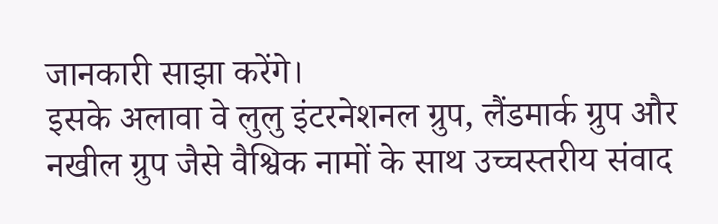जानकारी साझा करेंगे।
इसके अलावा वे लुलु इंटरनेशनल ग्रुप, लैंडमार्क ग्रुप और नखील ग्रुप जैसे वैश्विक नामों के साथ उच्चस्तरीय संवाद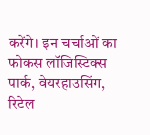करेंगे। इन चर्चाओं का फोकस लॉजिस्टिक्स पार्क, वेयरहाउसिंग, रिटेल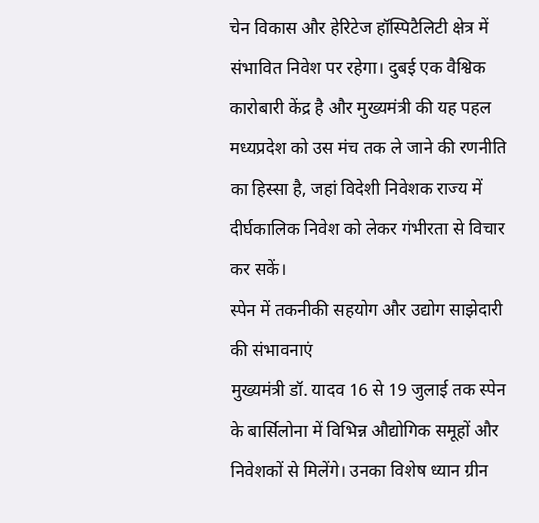चेन विकास और हेरिटेज हॉस्पिटैलिटी क्षेत्र में संभावित निवेश पर रहेगा। दुबई एक वैश्विक कारोबारी केंद्र है और मुख्यमंत्री की यह पहल मध्यप्रदेश को उस मंच तक ले जाने की रणनीति का हिस्सा है, जहां विदेशी निवेशक राज्य में दीर्घकालिक निवेश को लेकर गंभीरता से विचार कर सकें।
स्पेन में तकनीकी सहयोग और उद्योग साझेदारी की संभावनाएं
मुख्यमंत्री डॉ. यादव 16 से 19 जुलाई तक स्पेन के बार्सिलोना में विभिन्न औद्योगिक समूहों और निवेशकों से मिलेंगे। उनका विशेष ध्यान ग्रीन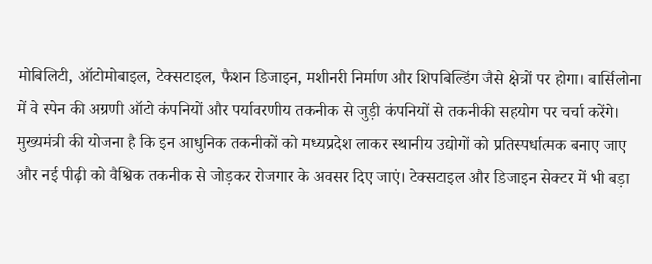मोबिलिटी, ऑटोमोबाइल, टेक्सटाइल, फैशन डिजाइन, मशीनरी निर्माण और शिपबिल्डिंग जैसे क्षेत्रों पर होगा। बार्सिलोना में वे स्पेन की अग्रणी ऑटो कंपनियों और पर्यावरणीय तकनीक से जुड़ी कंपनियों से तकनीकी सहयोग पर चर्चा करेंगे। मुख्यमंत्री की योजना है कि इन आधुनिक तकनीकों को मध्यप्रदेश लाकर स्थानीय उद्योगों को प्रतिस्पर्धात्मक बनाए जाए और नई पीढ़ी को वैश्विक तकनीक से जोड़कर रोजगार के अवसर दिए जाएं। टेक्सटाइल और डिजाइन सेक्टर में भी बड़ा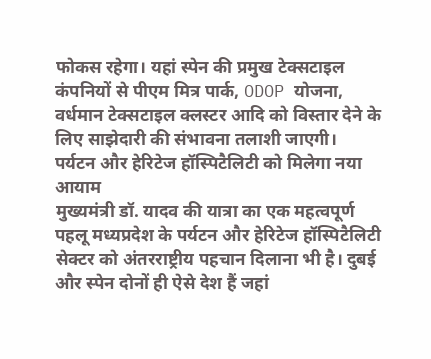फोकस रहेगा। यहां स्पेन की प्रमुख टेक्सटाइल कंपनियों से पीएम मित्र पार्क, ODOP योजना, वर्धमान टेक्सटाइल क्लस्टर आदि को विस्तार देने के लिए साझेदारी की संभावना तलाशी जाएगी।
पर्यटन और हेरिटेज हॉस्पिटैलिटी को मिलेगा नया आयाम
मुख्यमंत्री डॉ. यादव की यात्रा का एक महत्वपूर्ण पहलू मध्यप्रदेश के पर्यटन और हेरिटेज हॉस्पिटैलिटी सेक्टर को अंतरराष्ट्रीय पहचान दिलाना भी है। दुबई और स्पेन दोनों ही ऐसे देश हैं जहां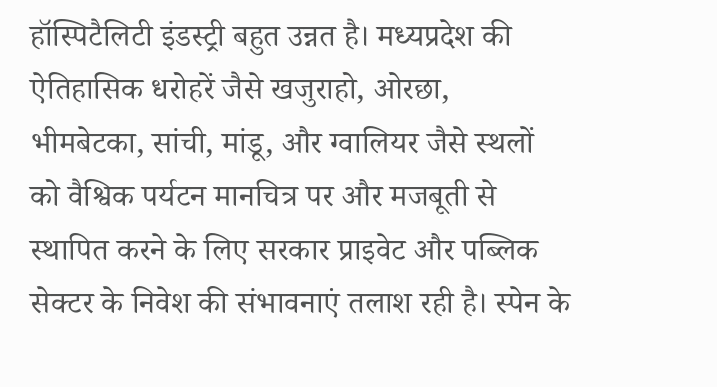हॉस्पिटैलिटी इंडस्ट्री बहुत उन्नत है। मध्यप्रदेश की ऐतिहासिक धरोहरें जैसे खजुराहो, ओरछा, भीमबेटका, सांची, मांडू, और ग्वालियर जैसे स्थलों को वैश्विक पर्यटन मानचित्र पर और मजबूती से स्थापित करने के लिए सरकार प्राइवेट और पब्लिक सेक्टर के निवेश की संभावनाएं तलाश रही है। स्पेन के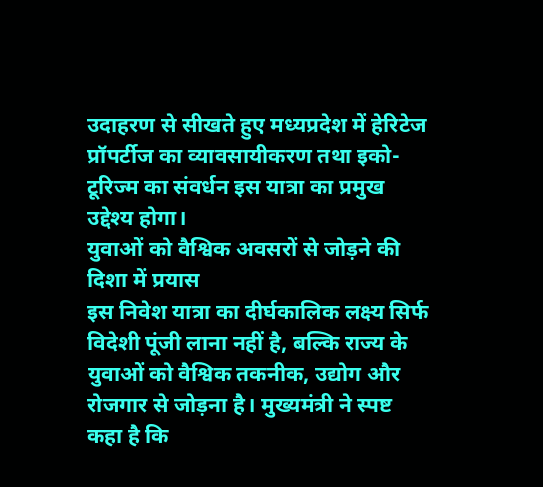उदाहरण से सीखते हुए मध्यप्रदेश में हेरिटेज प्रॉपर्टीज का व्यावसायीकरण तथा इको-टूरिज्म का संवर्धन इस यात्रा का प्रमुख उद्देश्य होगा।
युवाओं को वैश्विक अवसरों से जोड़ने की दिशा में प्रयास
इस निवेश यात्रा का दीर्घकालिक लक्ष्य सिर्फ विदेशी पूंजी लाना नहीं है, बल्कि राज्य के युवाओं को वैश्विक तकनीक, उद्योग और रोजगार से जोड़ना है। मुख्यमंत्री ने स्पष्ट कहा है कि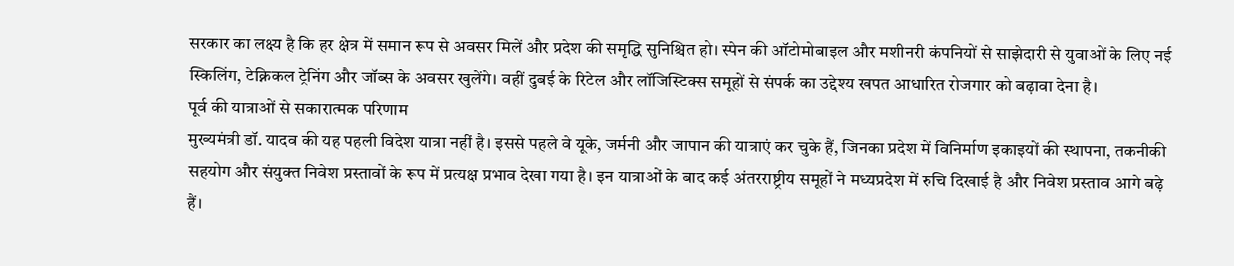सरकार का लक्ष्य है कि हर क्षेत्र में समान रूप से अवसर मिलें और प्रदेश की समृद्धि सुनिश्चित हो। स्पेन की ऑटोमोबाइल और मशीनरी कंपनियों से साझेदारी से युवाओं के लिए नई स्किलिंग, टेक्निकल ट्रेनिंग और जॉब्स के अवसर खुलेंगे। वहीं दुबई के रिटेल और लॉजिस्टिक्स समूहों से संपर्क का उद्देश्य खपत आधारित रोजगार को बढ़ावा देना है।
पूर्व की यात्राओं से सकारात्मक परिणाम
मुख्यमंत्री डॉ. यादव की यह पहली विदेश यात्रा नहीं है। इससे पहले वे यूके, जर्मनी और जापान की यात्राएं कर चुके हैं, जिनका प्रदेश में विनिर्माण इकाइयों की स्थापना, तकनीकी सहयोग और संयुक्त निवेश प्रस्तावों के रूप में प्रत्यक्ष प्रभाव देखा गया है। इन यात्राओं के बाद कई अंतरराष्ट्रीय समूहों ने मध्यप्रदेश में रुचि दिखाई है और निवेश प्रस्ताव आगे बढ़े हैं।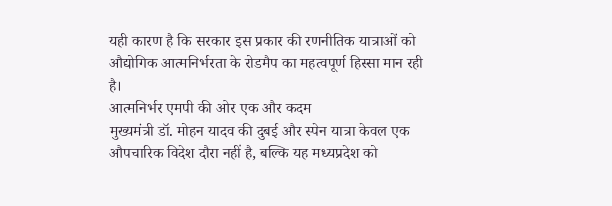यही कारण है कि सरकार इस प्रकार की रणनीतिक यात्राओं को औद्योगिक आत्मनिर्भरता के रोडमैप का महत्वपूर्ण हिस्सा मान रही है।
आत्मनिर्भर एमपी की ओर एक और कदम
मुख्यमंत्री डॉ. मोहन यादव की दुबई और स्पेन यात्रा केवल एक औपचारिक विदेश दौरा नहीं है, बल्कि यह मध्यप्रदेश को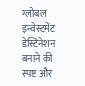ग्लोबल इन्वेस्टमेंट डेस्टिनेशन बनाने की स्पष्ट और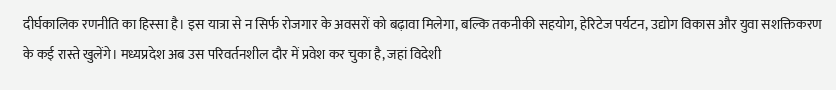दीर्घकालिक रणनीति का हिस्सा है। इस यात्रा से न सिर्फ रोजगार के अवसरों को बढ़ावा मिलेगा, बल्कि तकनीकी सहयोग, हेरिटेज पर्यटन, उद्योग विकास और युवा सशक्तिकरण के कई रास्ते खुलेंगे। मध्यप्रदेश अब उस परिवर्तनशील दौर में प्रवेश कर चुका है, जहां विदेशी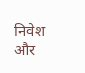निवेश और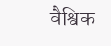वैश्विक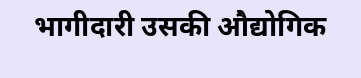भागीदारी उसकी औद्योगिक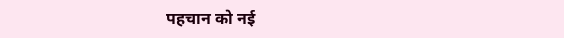पहचान को नई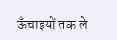ऊँचाइयों तक ले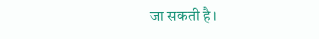जा सकती है।